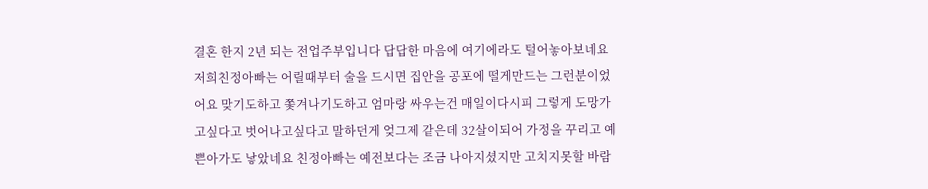결혼 한지 2년 되는 전업주부입니다 답답한 마음에 여기에라도 털어놓아보네요 저희친정아빠는 어릴때부터 술을 드시면 집안을 공포에 떨게만드는 그런분이었어요 맞기도하고 쫓겨나기도하고 엄마랑 싸우는건 매일이다시피 그렇게 도망가고싶다고 벗어나고싶다고 말하던게 엊그제 같은데 32살이되어 가정을 꾸리고 예쁜아가도 낳았네요 친정아빠는 예전보다는 조금 나아지셨지만 고치지못할 바람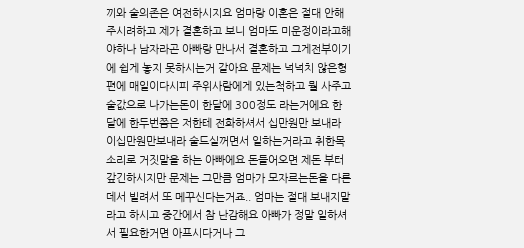끼와 술의존은 여전하시지요 엄마랑 이혼은 절대 안해주시려하고 제가 결혼하고 보니 엄마도 미운정이라고해야하나 남자라곤 아빠랑 만나서 결혼하고 그게전부이기에 쉽게 놓지 못하시는거 같아요 문제는 넉넉치 않은형편에 매일이다시피 주위사람에게 있는척하고 뭘 사주고 술값으로 나가는돈이 한달에 300정도 라는거에요 한달에 한두번쯤은 저한테 전화하셔서 십만원만 보내라 이십만원만보내라 술드실꺼면서 일하는거라고 취한목소리로 거짓말을 하는 아빠에요 돈들어오면 제돈 부터 갚긴하시지만 문제는 그만큼 엄마가 모자르는돈을 다른데서 빌려서 또 메꾸신다는거죠.. 엄마는 절대 보내지말라고 하시고 중간에서 참 난감해요 아빠가 정말 일하셔서 필요한거면 아프시다거나 그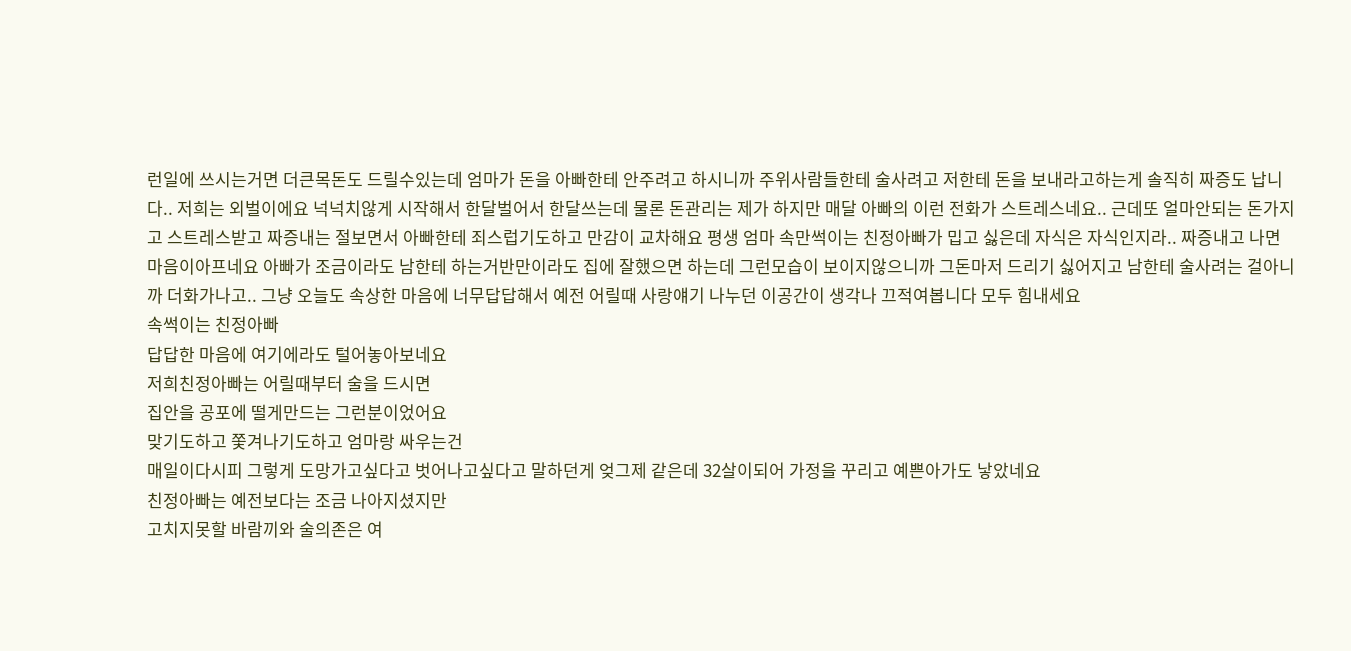런일에 쓰시는거면 더큰목돈도 드릴수있는데 엄마가 돈을 아빠한테 안주려고 하시니까 주위사람들한테 술사려고 저한테 돈을 보내라고하는게 솔직히 짜증도 납니다.. 저희는 외벌이에요 넉넉치않게 시작해서 한달벌어서 한달쓰는데 물론 돈관리는 제가 하지만 매달 아빠의 이런 전화가 스트레스네요.. 근데또 얼마안되는 돈가지고 스트레스받고 짜증내는 절보면서 아빠한테 죄스럽기도하고 만감이 교차해요 평생 엄마 속만썩이는 친정아빠가 밉고 싫은데 자식은 자식인지라.. 짜증내고 나면 마음이아프네요 아빠가 조금이라도 남한테 하는거반만이라도 집에 잘했으면 하는데 그런모습이 보이지않으니까 그돈마저 드리기 싫어지고 남한테 술사려는 걸아니까 더화가나고.. 그냥 오늘도 속상한 마음에 너무답답해서 예전 어릴때 사랑얘기 나누던 이공간이 생각나 끄적여봅니다 모두 힘내세요
속썩이는 친정아빠
답답한 마음에 여기에라도 털어놓아보네요
저희친정아빠는 어릴때부터 술을 드시면
집안을 공포에 떨게만드는 그런분이었어요
맞기도하고 쫓겨나기도하고 엄마랑 싸우는건
매일이다시피 그렇게 도망가고싶다고 벗어나고싶다고 말하던게 엊그제 같은데 32살이되어 가정을 꾸리고 예쁜아가도 낳았네요
친정아빠는 예전보다는 조금 나아지셨지만
고치지못할 바람끼와 술의존은 여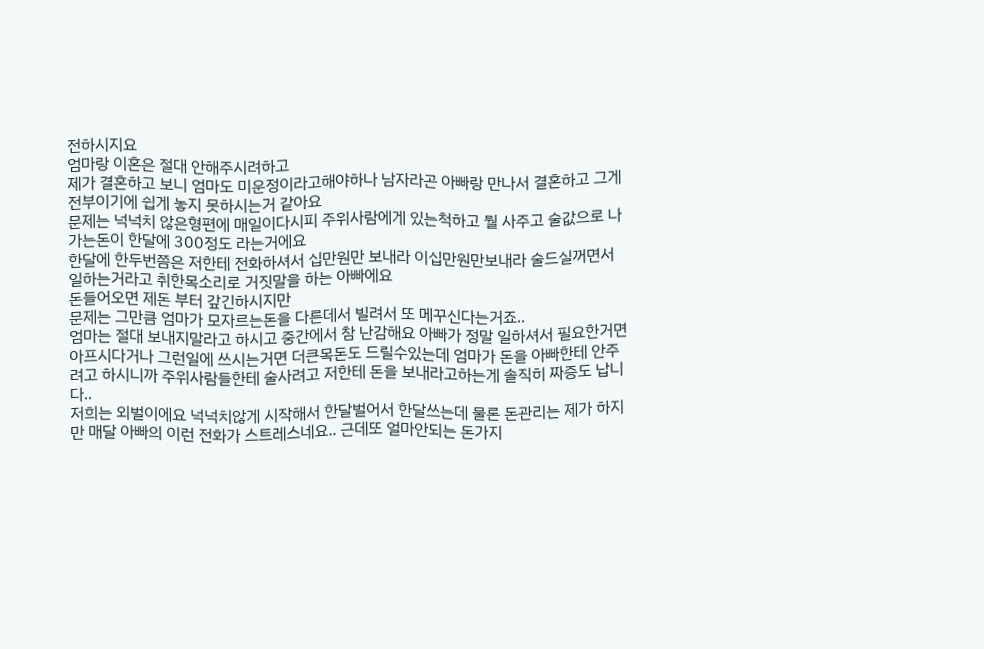전하시지요
엄마랑 이혼은 절대 안해주시려하고
제가 결혼하고 보니 엄마도 미운정이라고해야하나 남자라곤 아빠랑 만나서 결혼하고 그게전부이기에 쉽게 놓지 못하시는거 같아요
문제는 넉넉치 않은형편에 매일이다시피 주위사람에게 있는척하고 뭘 사주고 술값으로 나가는돈이 한달에 300정도 라는거에요
한달에 한두번쯤은 저한테 전화하셔서 십만원만 보내라 이십만원만보내라 술드실꺼면서 일하는거라고 취한목소리로 거짓말을 하는 아빠에요
돈들어오면 제돈 부터 갚긴하시지만
문제는 그만큼 엄마가 모자르는돈을 다른데서 빌려서 또 메꾸신다는거죠..
엄마는 절대 보내지말라고 하시고 중간에서 참 난감해요 아빠가 정말 일하셔서 필요한거면 아프시다거나 그런일에 쓰시는거면 더큰목돈도 드릴수있는데 엄마가 돈을 아빠한테 안주려고 하시니까 주위사람들한테 술사려고 저한테 돈을 보내라고하는게 솔직히 짜증도 납니다..
저희는 외벌이에요 넉넉치않게 시작해서 한달벌어서 한달쓰는데 물론 돈관리는 제가 하지만 매달 아빠의 이런 전화가 스트레스네요.. 근데또 얼마안되는 돈가지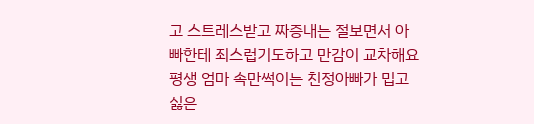고 스트레스받고 짜증내는 절보면서 아빠한테 죄스럽기도하고 만감이 교차해요
평생 엄마 속만썩이는 친정아빠가 밉고 싫은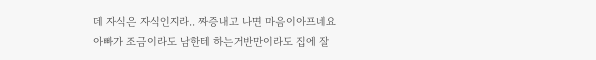데 자식은 자식인지라.. 짜증내고 나면 마음이아프네요
아빠가 조금이라도 남한테 하는거반만이라도 집에 잘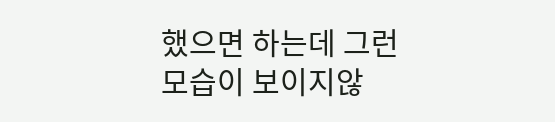했으면 하는데 그런모습이 보이지않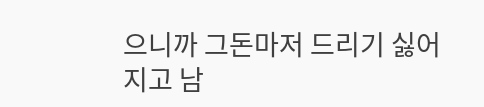으니까 그돈마저 드리기 싫어지고 남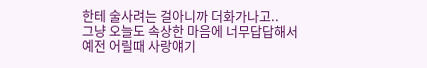한테 술사려는 걸아니까 더화가나고..
그냥 오늘도 속상한 마음에 너무답답해서
예전 어릴때 사랑얘기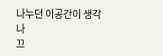나누던 이공간이 생각나
끄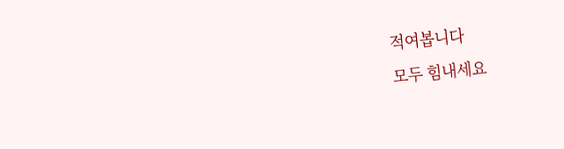적여봅니다
모두 힘내세요